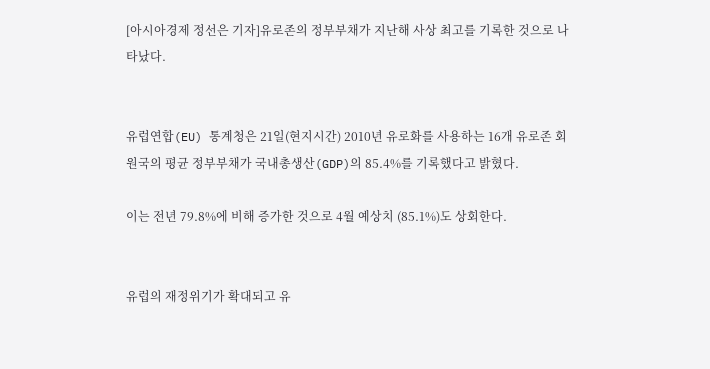[아시아경제 정선은 기자]유로존의 정부부채가 지난해 사상 최고를 기록한 것으로 나타났다.


유럽연합(EU) 통계청은 21일(현지시간) 2010년 유로화를 사용하는 16개 유로존 회원국의 평균 정부부채가 국내총생산(GDP)의 85.4%를 기록했다고 밝혔다.

이는 전년 79.8%에 비해 증가한 것으로 4월 예상치 (85.1%)도 상회한다.


유럽의 재정위기가 확대되고 유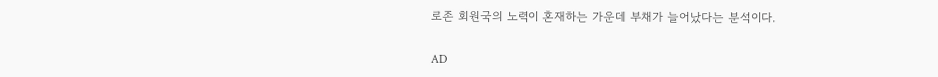로존 회원국의 노력이 혼재하는 가운데 부채가 늘어났다는 분석이다.

AD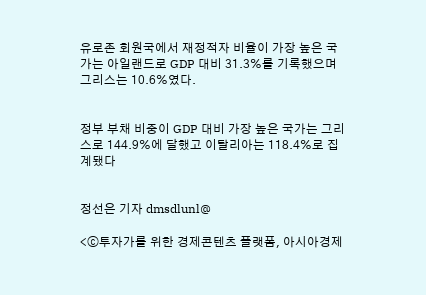유로존 회원국에서 재정적자 비율이 가장 높은 국가는 아일랜드로 GDP 대비 31.3%를 기록했으며 그리스는 10.6%였다.


정부 부채 비중이 GDP 대비 가장 높은 국가는 그리스로 144.9%에 달했고 이탈리아는 118.4%로 집계됐다


정선은 기자 dmsdlunl@

<ⓒ투자가를 위한 경제콘텐츠 플랫폼, 아시아경제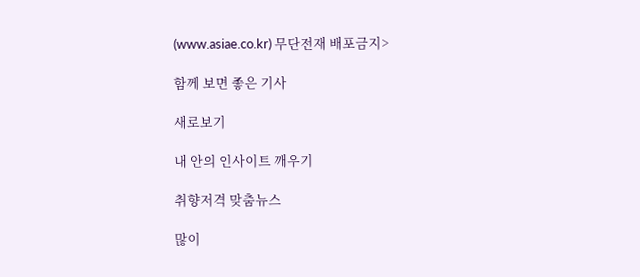(www.asiae.co.kr) 무단전재 배포금지>

함께 보면 좋은 기사

새로보기

내 안의 인사이트 깨우기

취향저격 맞춤뉴스

많이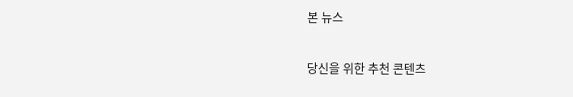본 뉴스

당신을 위한 추천 콘텐츠